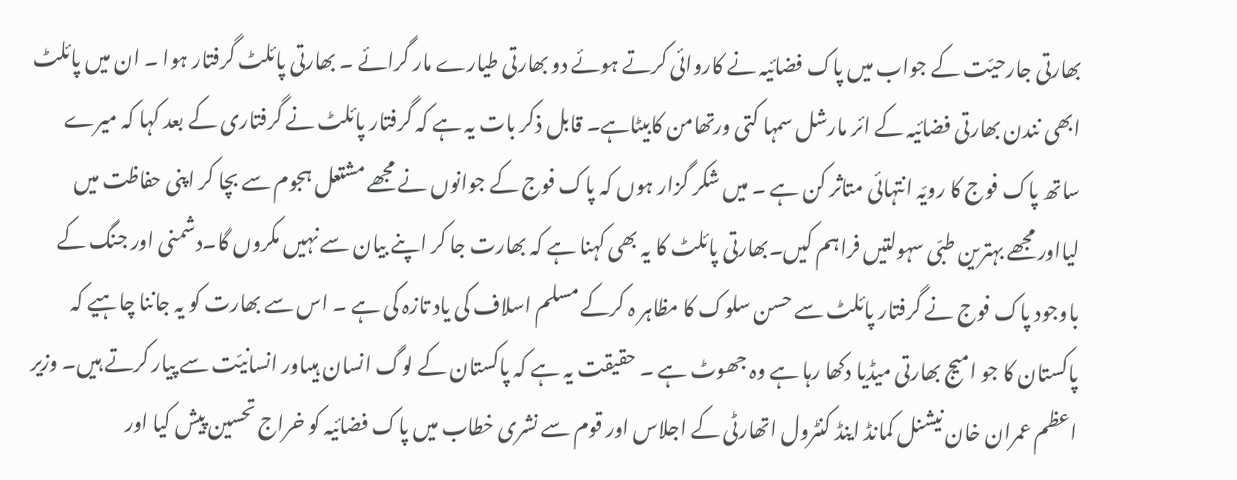بھارتی جارحیّت کے جواب میں پاک فضائیہ نے کاروائی کرتے ہوئے دو بھارتی طیارے مار گرائے ۔ بھارتی پائلٹ گرفتار ہوا ۔ ان میں پائلٹ ابھی نندن بھارتی فضائیہ کے ائر مارشل سمہا کتی ورتھامن کابیٹاہے۔ قابل ذکر بات یہ ہے کہ گرفتار پائلٹ نے گرفتاری کے بعد کہا کہ میرے ساتھ پاک فوج کا رویّہ انتہائی متاثر کن ہے ۔ میں شکر گزار ہوں کہ پاک فوج کے جوانوں نے مجھے مشتعل ہجوم سے بچا کر اپنی حفاظت میں لیااور مجھے بہترین طبّی سہولتیں فراہم کیں۔بھارتی پائلٹ کا یہ بھی کہنا ہے کہ بھارت جا کر اپنے بیان سے نہیں مکروں گا۔دشمنی اور جنگ کے باوجود پاک فوج نے گرفتار پائلٹ سے حسن سلوک کا مظاہر ہ کرکے مسلم اسلاف کی یاد تازہ کی ہے ۔ اس سے بھارت کو یہ جاننا چاہیے کہ پاکستان کا جو امیج بھارتی میڈیا دکھا رہا ہے وہ جھوٹ ہے ۔ حقیقت یہ ہے کہ پاکستان کے لوگ انسان ہیںاور انسانیّت سے پیار کرتے ہیں۔ وزیر اعظم عمران خان نیشنل کمانڈ اینڈ کنٹرول اتھارٹی کے اجلاس اور قوم سے نشری خطاب میں پاک فضائیہ کو خراج تحسین پیش کیا اور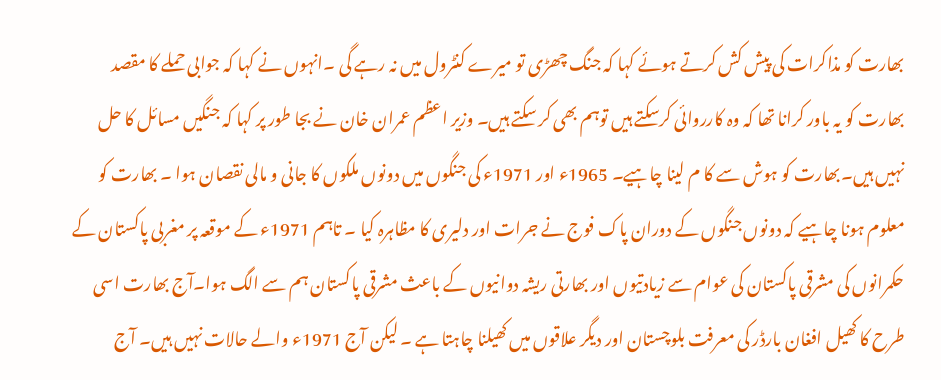بھارت کو مذاکرات کی پیش کش کرتے ہوئے کہا کہ جنگ چھڑی تو میرے کنٹرول میں نہ رہے گی ۔انہوں نے کہا کہ جوابی حملے کا مقصد بھارت کو یہ باور کرانا تھا کہ وہ کارروائی کرسکتے ہیں توہم بھی کر سکتے ہیں۔ وزیر اعظم عمران خان نے بجا طور پر کہا کہ جنگیں مسائل کا حل نہیں ہیں۔بھارت کو ہوش سے کا م لینا چاہیے۔ 1965ء اور 1971ء کی جنگوں میں دونوں ملکوں کا جانی و مالی نقصان ہوا ۔ بھارت کو معلوم ہونا چاہیے کہ دونوں جنگوں کے دوران پاک فوج نے جرات اور دلیری کا مظاہرہ کیا ۔ تاہم 1971ء کے موقعہ پر مغربی پاکستان کے حکمرانوں کی مشرقی پاکستان کی عوام سے زیادتیوں اور بھارتی ریشہ دوانیوں کے باعث مشرقی پاکستان ہم سے الگ ہوا۔آج بھارت اسی طرح کا کھیل افغان بارڈر کی معرفت بلوچستان اور دیگر علاقوں میں کھیلنا چاہتا ہے ۔ لیکن آج 1971ء والے حالات نہیں ہیں۔ آج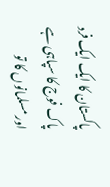پاکستان کا ایک ایک فرد پاک فوج کا سپاہی ہے اور مسلمانوں کا تو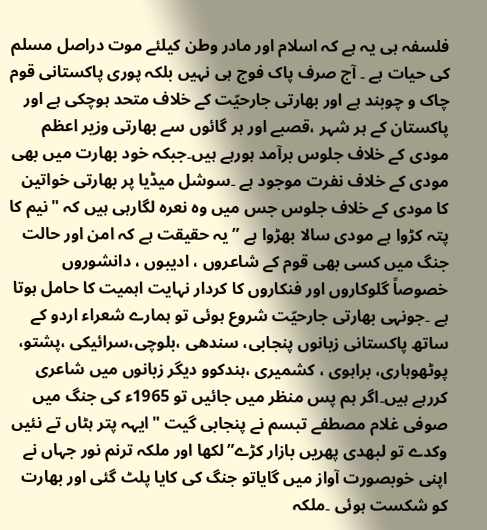فلسفہ ہی یہ ہے کہ اسلام اور مادر وطن کیلئے موت دراصل مسلم کی حیات ہے ۔ آج صرف پاک فوج ہی نہیں بلکہ پوری پاکستانی قوم چاک و چوبند ہے اور بھارتی جارحیّت کے خلاف متحد ہوچکی ہے اور پاکستان کے ہر شہر ،قصبے اور ہر گائوں سے بھارتی وزیر اعظم مودی کے خلاف جلوس برآمد ہورہے ہیں۔جبکہ خود بھارت میں بھی مودی کے خلاف نفرت موجود ہے ۔سوشل میڈیا پر بھارتی خواتین کا مودی کے خلاف جلوس جس میں وہ نعرہ لگارہی ہیں کہ "نیم کا پتہ کڑوا ہے مودی سالا بھڑوا ہے ” یہ حقیقت ہے کہ امن اور حالت جنگ میں کسی بھی قوم کے شاعروں ، ادیبوں ، دانشوروں خصوصاً گلوکاروں اور فنکاروں کا کردار نہایت اہمیت کا حامل ہوتا ہے ۔جونہی بھارتی جارحیّت شروع ہوئی تو ہمارے شعراء اردو کے ساتھ پاکستانی زبانوں پنجابی، سندھی ،بلوچی،سرائیکی ،پشتو، پوٹھوہاری، براہوی ، کشمیری ،ہندکوو دیگر زبانوں میں شاعری کررہے ہیں۔اگر ہم پس منظر میں جائیں تو 1965ء کی جنگ میں صوفی غلام مصطفے تبسم نے پنجابی گیت "ایہہ پتر ہٹاں تے نئیں وکدے تو لبھدی پھریں بازار کڑے”لکھا اور ملکہ ترنم نور جہاں نے اپنی خوبصورت آواز میں گایاتو جنگ کی کایا پلٹ گئی اور بھارت کو شکست ہوئی ۔ملکہ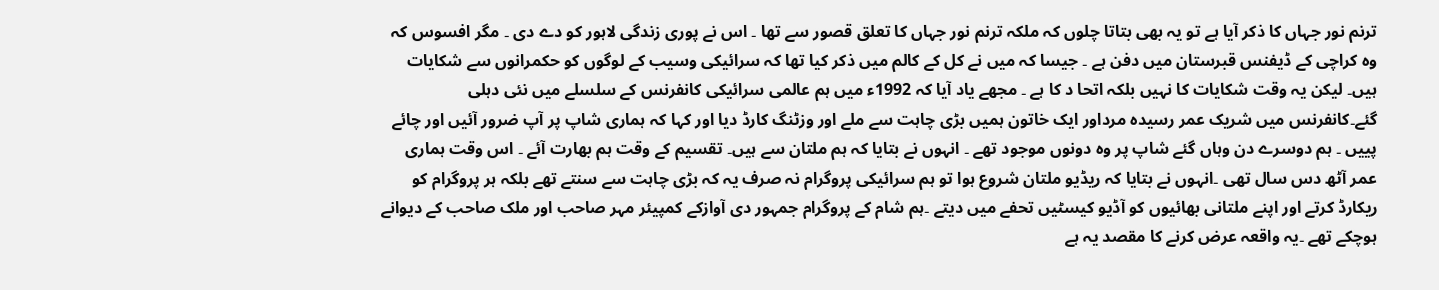ترنم نور جہاں کا ذکر آیا ہے تو یہ بھی بتاتا چلوں کہ ملکہ ترنم نور جہاں کا تعلق قصور سے تھا ۔ اس نے پوری زندگی لاہور کو دے دی ۔ مگر افسوس کہ وہ کراچی کے ڈیفنس قبرستان میں دفن ہے ۔ جیسا کہ میں نے کل کے کالم میں ذکر کیا تھا کہ سرائیکی وسیب کے لوگوں کو حکمرانوں سے شکایات ہیں۔ لیکن یہ وقت شکایات کا نہیں بلکہ اتحا د کا ہے ۔ مجھے یاد آیا کہ 1992ء میں ہم عالمی سرائیکی کانفرنس کے سلسلے میں نئی دہلی گئے۔کانفرنس میں شریک عمر رسیدہ مرداور ایک خاتون ہمیں بڑی چاہت سے ملے اور وزٹنگ کارڈ دیا اور کہا کہ ہماری شاپ پر آپ ضرور آئیں اور چائے پییں ۔ ہم دوسرے دن وہاں گئے شاپ پر وہ دونوں موجود تھے ۔ انہوں نے بتایا کہ ہم ملتان سے ہیں۔ تقسیم کے وقت ہم بھارت آئے ۔ اس وقت ہماری عمر آٹھ دس سال تھی ۔انہوں نے بتایا کہ ریڈیو ملتان شروع ہوا تو ہم سرائیکی پروگرام نہ صرف یہ کہ بڑی چاہت سے سنتے تھے بلکہ ہر پروگرام کو ریکارڈ کرتے اور اپنے ملتانی بھائیوں کو آڈیو کیسٹیں تحفے میں دیتے ۔ہم شام کے پروگرام جمہور دی آوازکے کمپیئر مہر صاحب اور ملک صاحب کے دیوانے ہوچکے تھے ۔یہ واقعہ عرض کرنے کا مقصد یہ ہے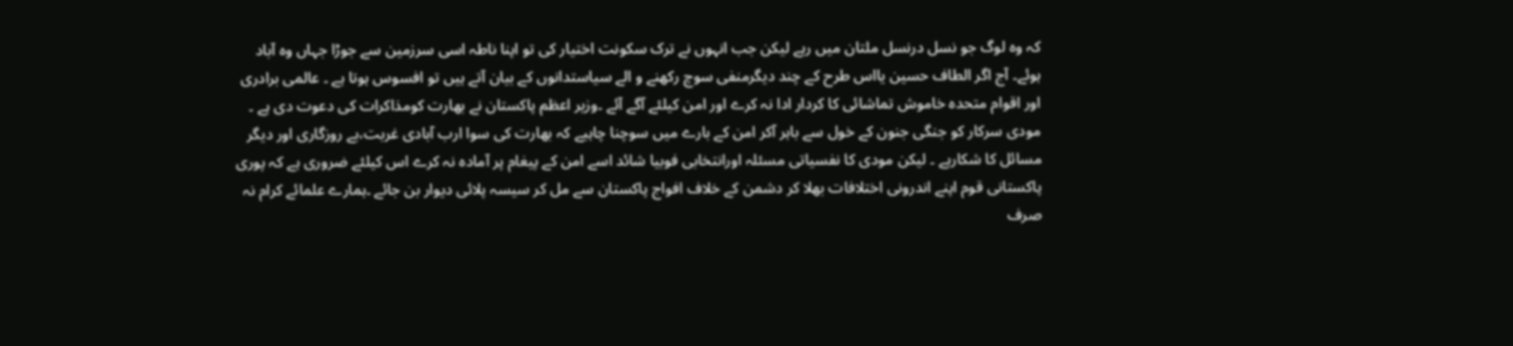کہ وہ لوگ جو نسل درنسل ملتان میں رہے لیکن جب انہوں نے ترک سکونت اختیار کی تو اپنا ناطہ اسی سرزمین سے جوڑا جہاں وہ آباد ہوئے۔ آج اگر الطاف حسین یااس طرح کے چند دیگرمنفی سوچ رکھنے و الے سیاستدانوں کے بیان آتے ہیں تو افسوس ہوتا ہے ۔ عالمی برادری اور اقوام متحدہ خاموش تماشائی کا کردار ادا نہ کرے اور امن کیلئے آگے آئے ۔وزیر اعظم پاکستان نے بھارت کومذاکرات کی دعوت دی ہے ۔ مودی سرکار کو جنگی جنون کے خول سے باہر آکر امن کے بارے میں سوچنا چاہیے کہ بھارت کی سوا ارب آبادی غربت،بے روزگاری اور دیگر مسائل کا شکارہے ۔ لیکن مودی کا نفسیاتی مسئلہ اورانتخابی فوبیا شائد اسے امن کے پیغام پر آمادہ نہ کرے اس کیلئے ضروری ہے کہ پوری پاکستانی قوم اپنے اندرونی اختلافات بھلا کر دشمن کے خلاف افواج پاکستان سے مل کر سیسہ پلائی دیوار بن جائے ۔ہمارے علمائے کرام نہ صرف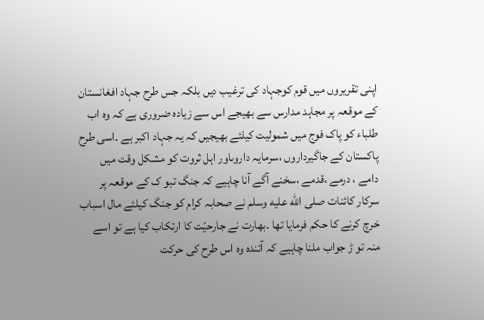اپنی تقریروں میں قوم کوجہاد کی ترغیب دیں بلکہ جس طرح جہاد افغانستان کے موقعہ پر مجاہد مدارس سے بھیجے اس سے زیادہ ضروری ہے کہ وہ اب طلباء کو پاک فوج میں شمولیت کیلئے بھیجیں کہ یہ جہاد اکبر ہے ۔اسی طرح پاکستان کے جاگیرداروں ،سرمایہ داروںاور اہل ثروت کو مشکل وقت میں دامے ، درمے ،قدمے ،سخنے آگے آنا چاہیے کہ جنگ تبو ک کے موقعہ پر سرکار کائنات صلى الله عليه وسلم نے صحابہ کرام کو جنگ کیلئے مال اسباب خرچ کرنے کا حکم فرمایا تھا ۔بھارت نے جارحیّت کا ارتکاب کیا ہے تو اسے منہ تو ڑ جواب ملنا چاہیے کہ آئندہ وہ اس طرح کی حرکت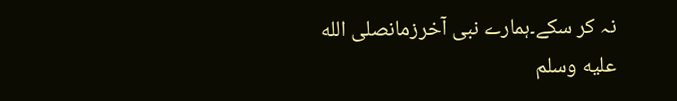نہ کر سکے۔ہمارے نبی آخرزمانصلى الله عليه وسلم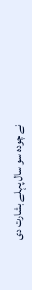نے چودہ سو سال پہلے بشارت دی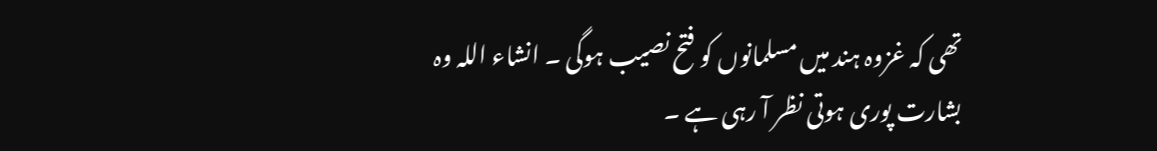تھی کہ غزوہ ہند میں مسلمانوں کو فتح نصیب ہوگی ۔ انشاء اللہ وہ بشارت پوری ہوتی نظر آ رہی ہے ۔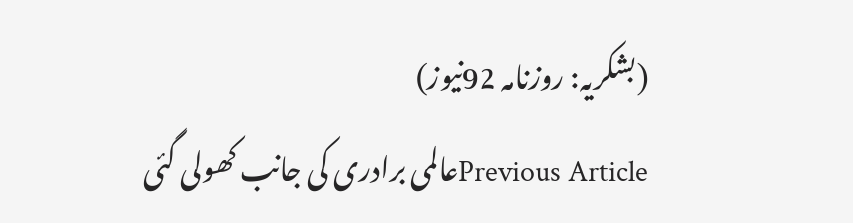(بشکریہ: روزنامہ 92نیوز)
Previous Articleعالمی برادری کی جانب کھولی گئی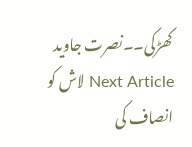کھڑکی۔۔نصرت جاوید
Next Article لاش کو انصاف کی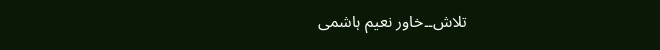تلاش۔۔خاور نعیم ہاشمی